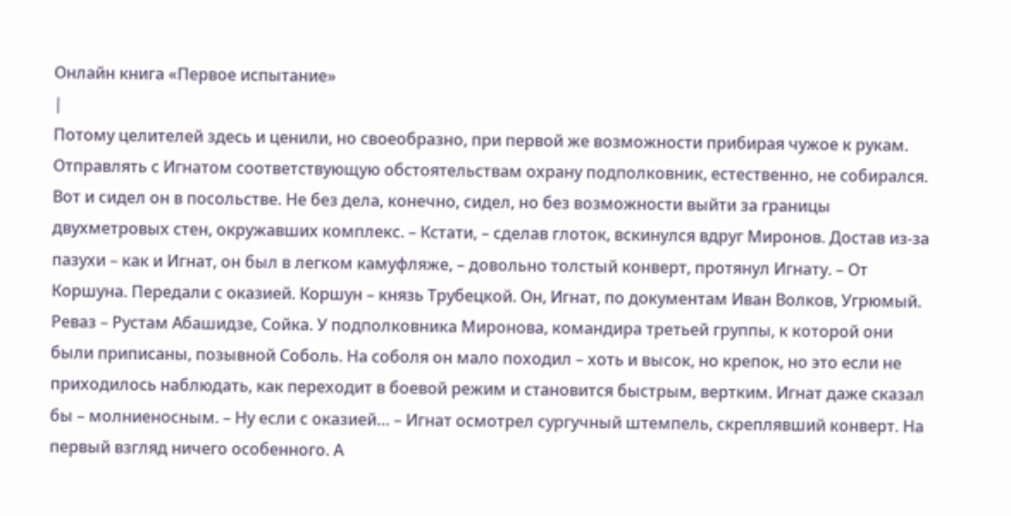Онлайн книга «Первое испытание»
|
Потому целителей здесь и ценили, но своеобразно, при первой же возможности прибирая чужое к рукам. Отправлять с Игнатом соответствующую обстоятельствам охрану подполковник, естественно, не собирался. Вот и сидел он в посольстве. Не без дела, конечно, сидел, но без возможности выйти за границы двухметровых стен, окружавших комплекс. – Кстати, – сделав глоток, вскинулся вдруг Миронов. Достав из-за пазухи – как и Игнат, он был в легком камуфляже, – довольно толстый конверт, протянул Игнату. – От Коршуна. Передали с оказией. Коршун – князь Трубецкой. Он, Игнат, по документам Иван Волков, Угрюмый. Реваз – Рустам Абашидзе, Сойка. У подполковника Миронова, командира третьей группы, к которой они были приписаны, позывной Соболь. На соболя он мало походил – хоть и высок, но крепок, но это если не приходилось наблюдать, как переходит в боевой режим и становится быстрым, вертким. Игнат даже сказал бы – молниеносным. – Ну если с оказией… – Игнат осмотрел сургучный штемпель, скреплявший конверт. На первый взгляд ничего особенного. А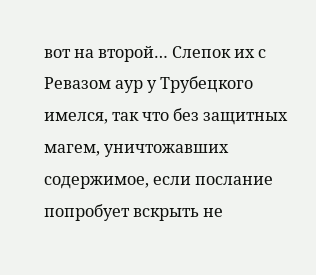вот на второй… Слепок их с Ревазом аур у Трубецкого имелся, так что без защитных магем, уничтожавших содержимое, если послание попробует вскрыть не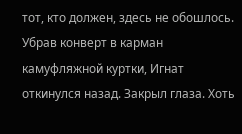тот, кто должен, здесь не обошлось. Убрав конверт в карман камуфляжной куртки, Игнат откинулся назад. Закрыл глаза. Хоть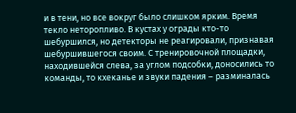и в тени, но все вокруг было слишком ярким. Время текло неторопливо. В кустах у ограды кто-то шебуршился, но детекторы не реагировали, признавая шебуршившегося своим. С тренировочной площадки, находившейся слева, за углом подсобки, доносились то команды, то кхеканье и звуки падения – разминалась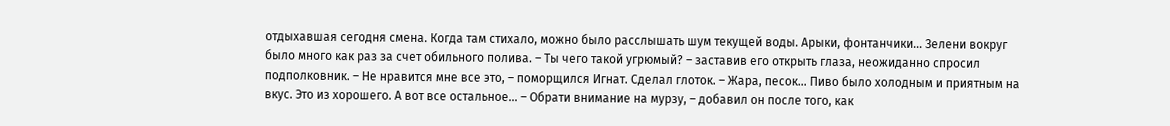отдыхавшая сегодня смена. Когда там стихало, можно было расслышать шум текущей воды. Арыки, фонтанчики… Зелени вокруг было много как раз за счет обильного полива. – Ты чего такой угрюмый? – заставив его открыть глаза, неожиданно спросил подполковник. – Не нравится мне все это, – поморщился Игнат. Сделал глоток. – Жара, песок… Пиво было холодным и приятным на вкус. Это из хорошего. А вот все остальное… – Обрати внимание на мурзу, – добавил он после того, как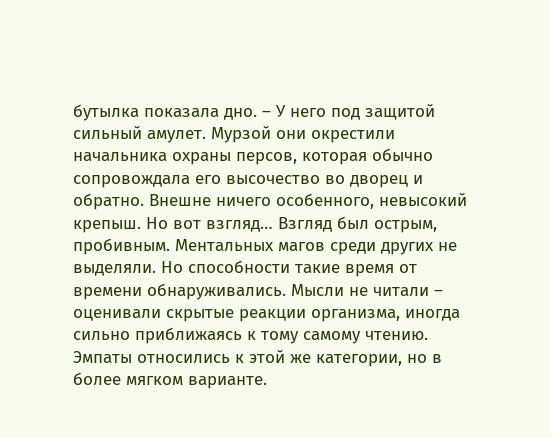бутылка показала дно. – У него под защитой сильный амулет. Мурзой они окрестили начальника охраны персов, которая обычно сопровождала его высочество во дворец и обратно. Внешне ничего особенного, невысокий крепыш. Но вот взгляд… Взгляд был острым, пробивным. Ментальных магов среди других не выделяли. Но способности такие время от времени обнаруживались. Мысли не читали – оценивали скрытые реакции организма, иногда сильно приближаясь к тому самому чтению. Эмпаты относились к этой же категории, но в более мягком варианте.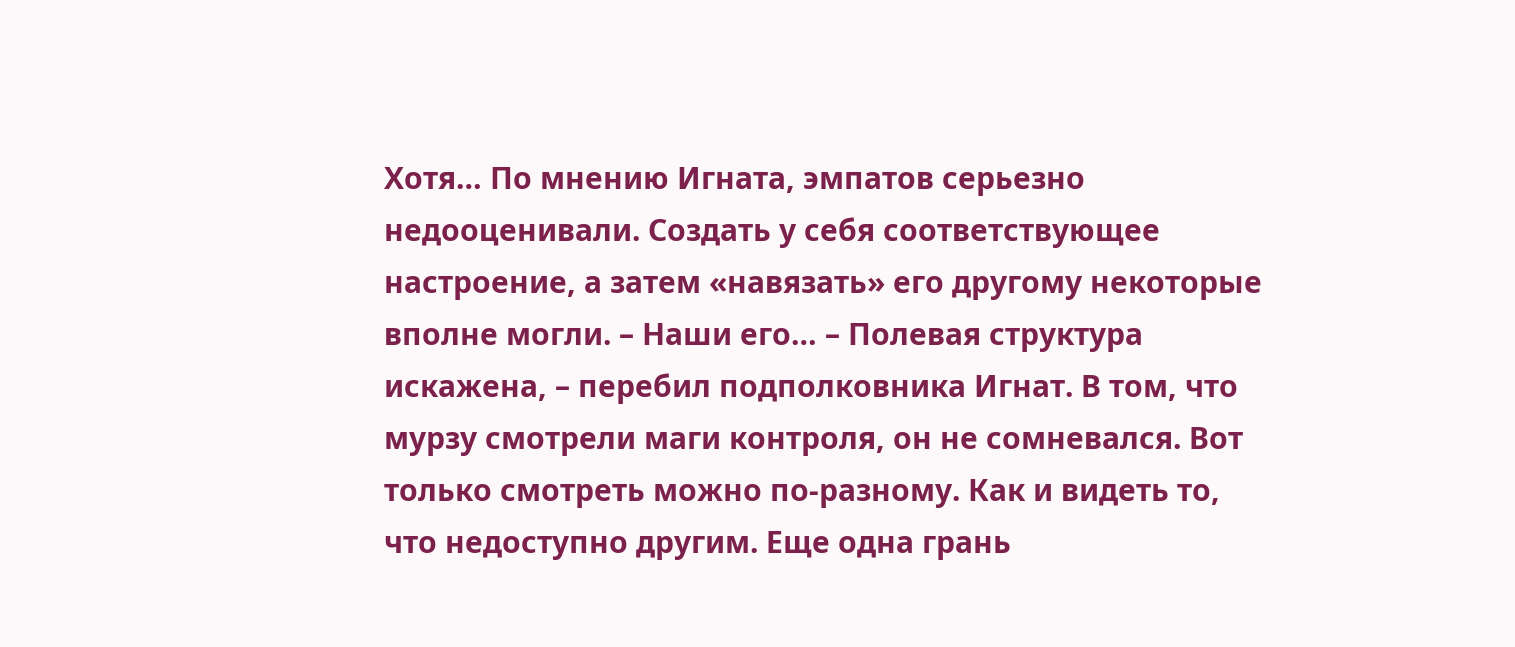Хотя… По мнению Игната, эмпатов серьезно недооценивали. Создать у себя соответствующее настроение, а затем «навязать» его другому некоторые вполне могли. – Наши его… – Полевая структура искажена, – перебил подполковника Игнат. В том, что мурзу смотрели маги контроля, он не сомневался. Вот только смотреть можно по-разному. Как и видеть то, что недоступно другим. Еще одна грань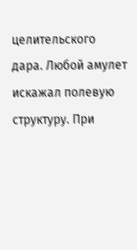целительского дара. Любой амулет искажал полевую структуру. При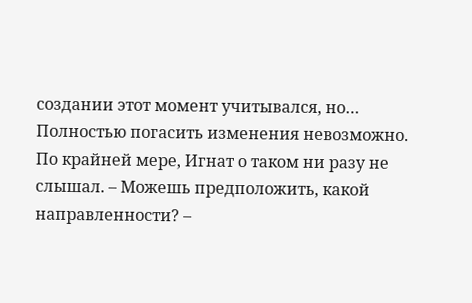создании этот момент учитывался, но… Полностью погасить изменения невозможно. По крайней мере, Игнат о таком ни разу не слышал. – Можешь предположить, какой направленности? –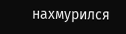нахмурился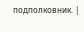подполковник. |